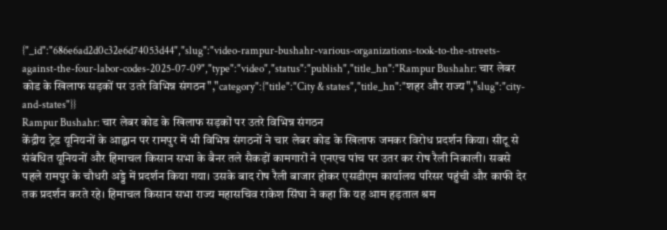{"_id":"686e6ad2d0c32e6d74053d44","slug":"video-rampur-bushahr-various-organizations-took-to-the-streets-against-the-four-labor-codes-2025-07-09","type":"video","status":"publish","title_hn":"Rampur Bushahr: चार लेबर कोड के खिलाफ सड़कों पर उतरे विभिन्न संगठन","category":{"title":"City & states","title_hn":"शहर और राज्य","slug":"city-and-states"}}
Rampur Bushahr: चार लेबर कोड के खिलाफ सड़कों पर उतरे विभिन्न संगठन
केंद्रीय ट्रेड यूनियनों के आह्वान पर रामपुर में भी विभिन्न संगठनों ने चार लेबर कोड के खिलाफ जमकर विरोध प्रदर्शन किया। सीटू से संबंधित यूनियनों और हिमाचल किसान सभा के बैनर तले सैकड़ों कामगारों ने एनएच पांच पर उतर कर रोष रैली निकाली। सबसे पहले रामपुर के चौधरी अड्डे में प्रदर्शन किया गया। उसके बाद रोष रैली बाजार होकर एसडीएम कार्यालय परिसर पहुंची और काफी देर तक प्रदर्शन करते रहे। हिमाचल किसान सभा राज्य महासचिव राकेश सिंघा ने कहा कि यह आम हड़ताल श्रम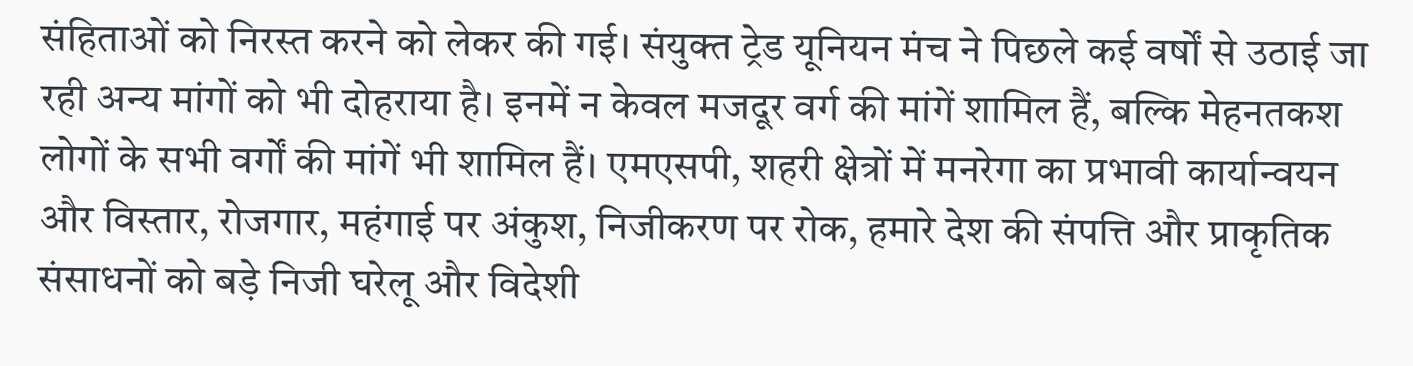संहिताओं को निरस्त करने को लेकर की गई। संयुक्त ट्रेड यूनियन मंच ने पिछले कई वर्षों से उठाई जा रही अन्य मांगों को भी दोहराया है। इनमें न केवल मजदूर वर्ग की मांगें शामिल हैं, बल्कि मेहनतकश लोगों के सभी वर्गों की मांगें भी शामिल हैं। एमएसपी, शहरी क्षेत्रों में मनरेगा का प्रभावी कार्यान्वयन और विस्तार, रोजगार, महंगाई पर अंकुश, निजीकरण पर रोक, हमारे देश की संपत्ति और प्राकृतिक संसाधनों को बड़े निजी घरेलू और विदेशी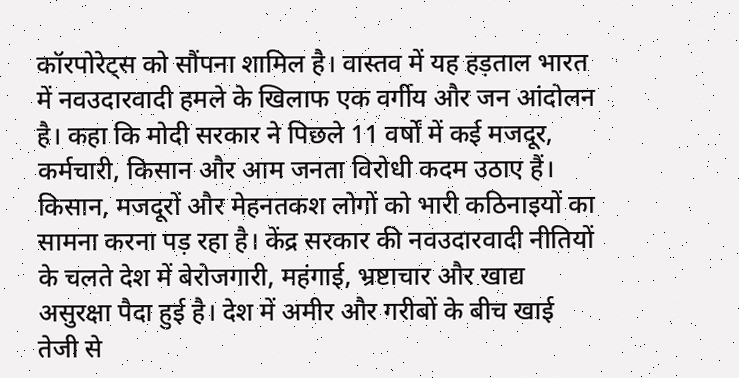कॉरपोरेट्स को सौंपना शामिल है। वास्तव में यह हड़ताल भारत में नवउदारवादी हमले के खिलाफ एक वर्गीय और जन आंदोलन है। कहा कि मोदी सरकार ने पिछले 11 वर्षों में कई मजदूर, कर्मचारी, किसान और आम जनता विरोधी कदम उठाए हैं। किसान, मजदूरों और मेहनतकश लोगों को भारी कठिनाइयों का सामना करना पड़ रहा है। केंद्र सरकार की नवउदारवादी नीतियों के चलते देश में बेरोजगारी, महंगाई, भ्रष्टाचार और खाद्य असुरक्षा पैदा हुई है। देश में अमीर और गरीबों के बीच खाई तेजी से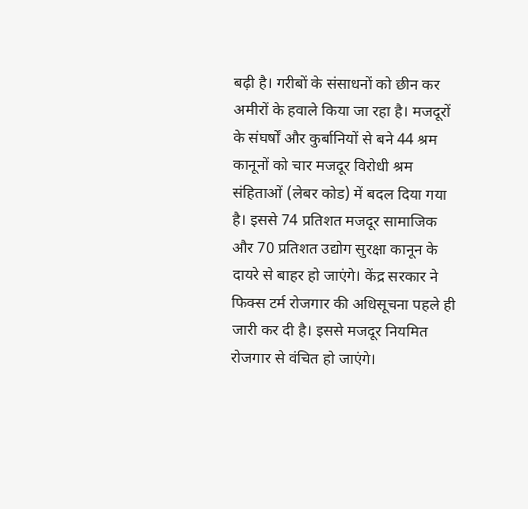बढ़ी है। गरीबों के संसाधनों को छीन कर अमीरों के हवाले किया जा रहा है। मजदूरों के संघर्षों और कुर्बानियों से बने 44 श्रम कानूनों को चार मजदूर विरोधी श्रम संहिताओं (लेबर कोड) में बदल दिया गया है। इससे 74 प्रतिशत मजदूर सामाजिक और 70 प्रतिशत उद्योग सुरक्षा कानून के दायरे से बाहर हो जाएंगे। केंद्र सरकार ने फिक्स टर्म रोजगार की अधिसूचना पहले ही जारी कर दी है। इससे मजदूर नियमित रोजगार से वंचित हो जाएंगे।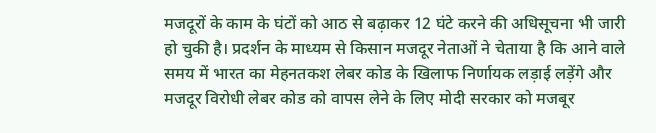मजदूरों के काम के घंटों को आठ से बढ़ाकर 12 घंटे करने की अधिसूचना भी जारी हो चुकी है। प्रदर्शन के माध्यम से किसान मजदूर नेताओं ने चेताया है कि आने वाले समय में भारत का मेहनतकश लेबर कोड के खिलाफ निर्णायक लड़ाई लड़ेंगे और मजदूर विरोधी लेबर कोड को वापस लेने के लिए मोदी सरकार को मजबूर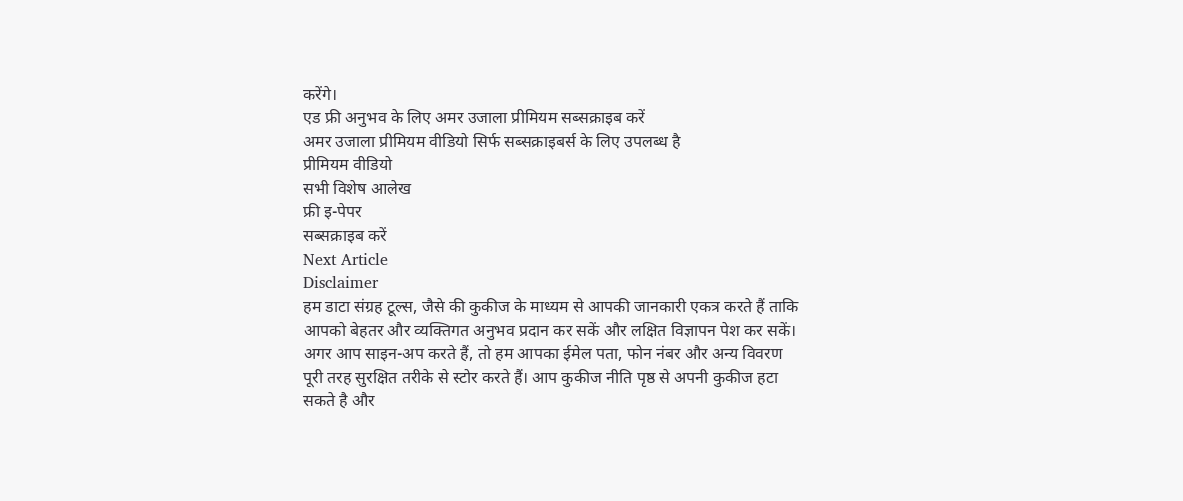करेंगे।
एड फ्री अनुभव के लिए अमर उजाला प्रीमियम सब्सक्राइब करें
अमर उजाला प्रीमियम वीडियो सिर्फ सब्सक्राइबर्स के लिए उपलब्ध है
प्रीमियम वीडियो
सभी विशेष आलेख
फ्री इ-पेपर
सब्सक्राइब करें
Next Article
Disclaimer
हम डाटा संग्रह टूल्स, जैसे की कुकीज के माध्यम से आपकी जानकारी एकत्र करते हैं ताकि आपको बेहतर और व्यक्तिगत अनुभव प्रदान कर सकें और लक्षित विज्ञापन पेश कर सकें। अगर आप साइन-अप करते हैं, तो हम आपका ईमेल पता, फोन नंबर और अन्य विवरण पूरी तरह सुरक्षित तरीके से स्टोर करते हैं। आप कुकीज नीति पृष्ठ से अपनी कुकीज हटा सकते है और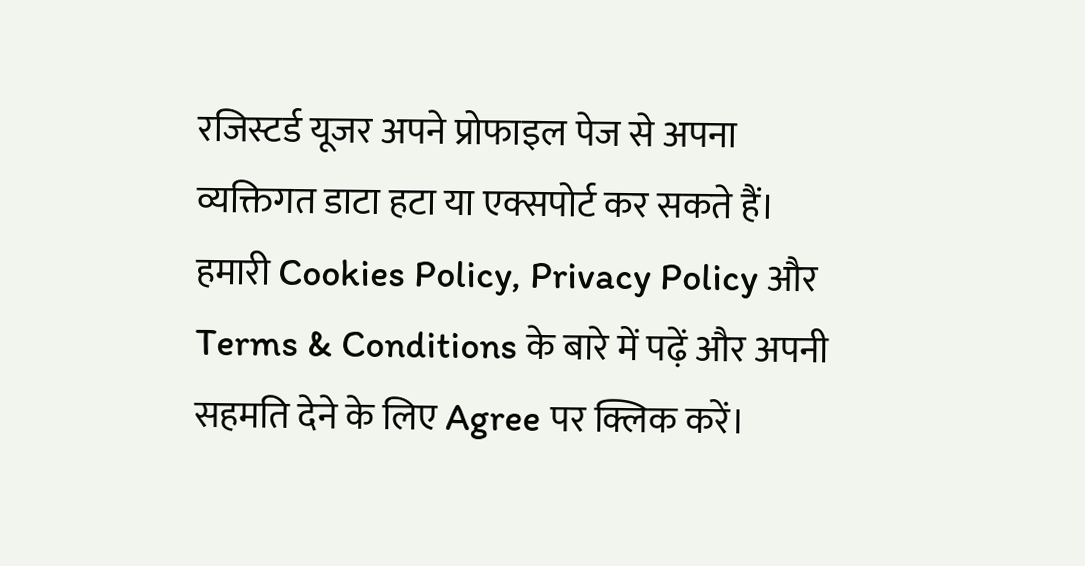रजिस्टर्ड यूजर अपने प्रोफाइल पेज से अपना व्यक्तिगत डाटा हटा या एक्सपोर्ट कर सकते हैं। हमारी Cookies Policy, Privacy Policy और Terms & Conditions के बारे में पढ़ें और अपनी सहमति देने के लिए Agree पर क्लिक करें।